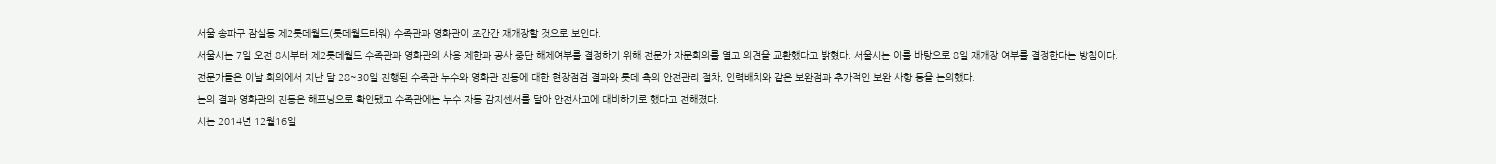서울 송파구 잠실동 제2롯데월드(롯데월드타워) 수족관과 영화관이 조간간 재개장할 것으로 보인다.
서울시는 7일 오전 8시부터 제2롯데월드 수족관과 영화관의 사용 제한과 공사 중단 해제여부를 결정하기 위해 전문가 자문회의를 열고 의견을 교환했다고 밝혔다. 서울시는 이를 바탕으로 8일 재개장 여부를 결정한다는 방침이다.
전문가들은 이날 회의에서 지난 달 28~30일 진행된 수족관 누수와 영화관 진동에 대한 현장점검 결과와 롯데 측의 안전관리 절차, 인력배치와 같은 보완점과 추가적인 보완 사항 등을 논의했다.
논의 결과 영화관의 진동은 해프닝으로 확인됐고 수족관에는 누수 자동 감지센서를 달아 안전사고에 대비하기로 했다고 전해졌다.
시는 2014년 12월16일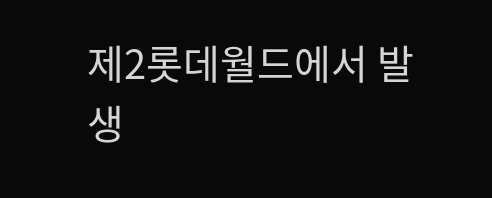제2롯데월드에서 발생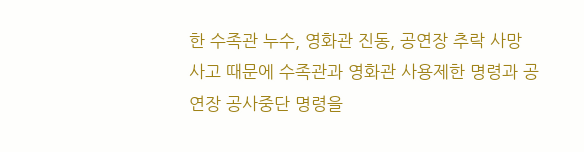한 수족관 누수, 영화관 진동, 공연장 추락 사망 사고 때문에 수족관과 영화관 사용제한 명령과 공연장 공사중단 명령을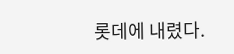롯데에 내렸다.